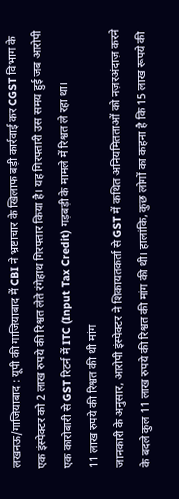लखनऊ/गाजियाबाद : यूपी की गाजियाबाद में CBI ने भ्रष्टाचार के खिलाफ बड़ी कार्रवाई कर CGST विभाग के एक इंस्पेक्टर को 2 लाख रुपये की रिश्वत लेते रंगेहाथ गिरफ्तार किया है। यह गिरफ्तारी उस समय हुई जब आरोपी एक कारोबारी से GST रिटर्न में ITC (Input Tax Credit) गड़बड़ी के मामले में रिश्वत ले रहा था।
11 लाख रुपये की रिश्वत की थी मांग
जानकारी के अनुसार, आरोपी इंस्पेक्टर ने शिकायतकर्ता से GST में कथित अनियमितताओं को नज़रअंदाज़ करने के बदले कुल 11 लाख रुपये की रिश्वत की मांग की थी। हालांकि, कुछ लोगों का कहना है कि 15 लाख रूपये की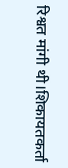रिश्वत मांगी थी।शिकायतकर्ता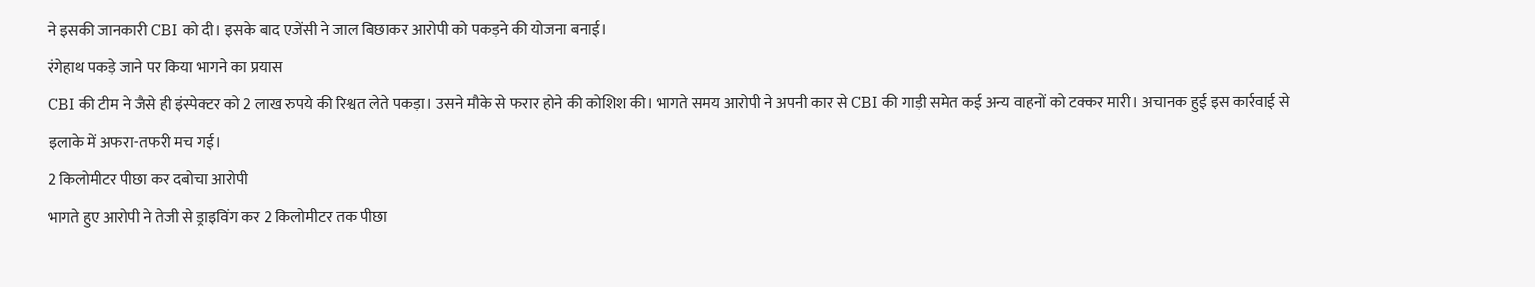ने इसकी जानकारी CBI को दी। इसके बाद एजेंसी ने जाल बिछाकर आरोपी को पकड़ने की योजना बनाई।
रंगेहाथ पकड़े जाने पर किया भागने का प्रयास
CBI की टीम ने जैसे ही इंस्पेक्टर को 2 लाख रुपये की रिश्वत लेते पकड़ा। उसने मौके से फरार होने की कोशिश की। भागते समय आरोपी ने अपनी कार से CBI की गाड़ी समेत कई अन्य वाहनों को टक्कर मारी। अचानक हुई इस कार्रवाई से इलाके में अफरा-तफरी मच गई।
2 किलोमीटर पीछा कर दबोचा आरोपी
भागते हुए आरोपी ने तेजी से ड्राइविंग कर 2 किलोमीटर तक पीछा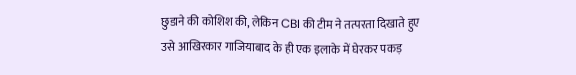छुडाने की कोशिश की, लेकिन CBI की टीम ने तत्परता दिखाते हुए उसे आखिरकार गाजियाबाद के ही एक इलाके में घेरकर पकड़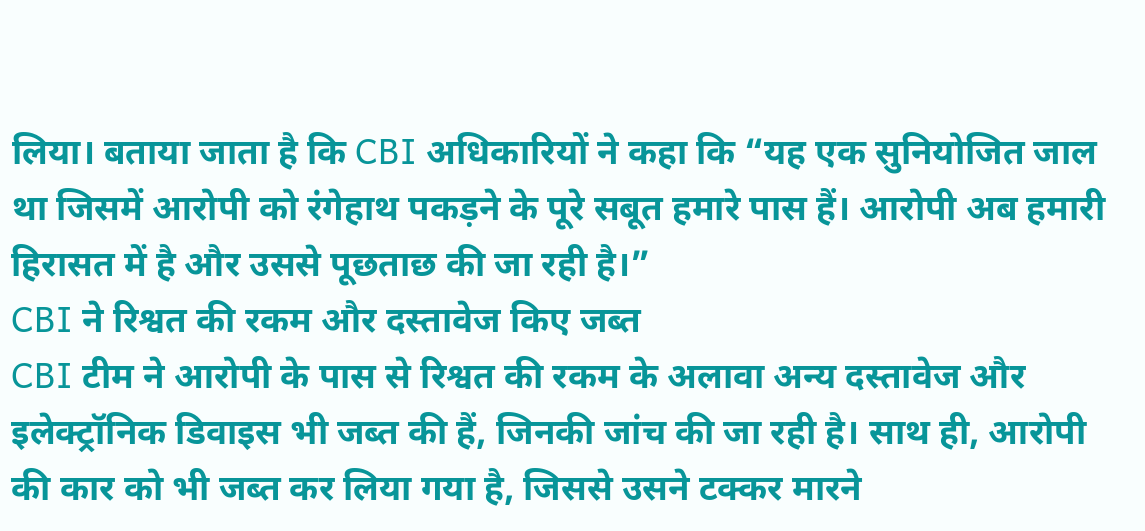लिया। बताया जाता है कि CBI अधिकारियों ने कहा कि “यह एक सुनियोजित जाल था जिसमें आरोपी को रंगेहाथ पकड़ने के पूरे सबूत हमारे पास हैं। आरोपी अब हमारी हिरासत में है और उससे पूछताछ की जा रही है।”
CBI ने रिश्वत की रकम और दस्तावेज किए जब्त
CBI टीम ने आरोपी के पास से रिश्वत की रकम के अलावा अन्य दस्तावेज और इलेक्ट्रॉनिक डिवाइस भी जब्त की हैं, जिनकी जांच की जा रही है। साथ ही, आरोपी की कार को भी जब्त कर लिया गया है, जिससे उसने टक्कर मारने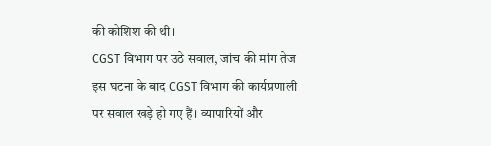की कोशिश की थी।
CGST विभाग पर उठे सवाल, जांच की मांग तेज
इस घटना के बाद CGST विभाग की कार्यप्रणाली पर सवाल खड़े हो गए हैं। व्यापारियों और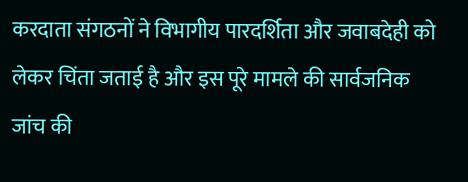करदाता संगठनों ने विभागीय पारदर्शिता और जवाबदेही को लेकर चिंता जताई है और इस पूरे मामले की सार्वजनिक जांच की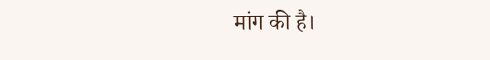मांग की है।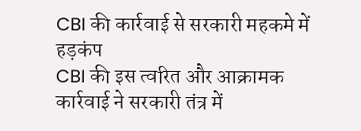CBI की कार्रवाई से सरकारी महकमे में हड़कंप
CBI की इस त्वरित और आक्रामक कार्रवाई ने सरकारी तंत्र में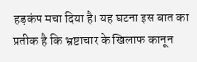हड़कंप मचा दिया है। यह घटना इस बात का प्रतीक है कि भ्रष्टाचार के खिलाफ कानून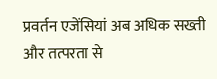प्रवर्तन एजेंसियां अब अधिक सख्ती और तत्परता से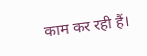काम कर रही हैं।